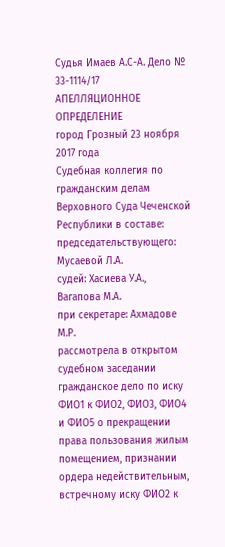Судья Имаев А.С-А. Дело № 33-1114/17
АПЕЛЛЯЦИОННОЕ ОПРЕДЕЛЕНИЕ
город Грозный 23 ноября 2017 года
Судебная коллегия по гражданским делам Верховного Суда Чеченской Республики в составе:
председательствующего: Мусаевой Л.А.
судей: Хасиева У.А., Вагапова М.А.
при секретаре: Ахмадове М.Р.
рассмотрела в открытом судебном заседании гражданское дело по иску ФИО1 к ФИО2, ФИО3, ФИО4 и ФИО5 о прекращении права пользования жилым помещением, признании ордера недействительным, встречному иску ФИО2 к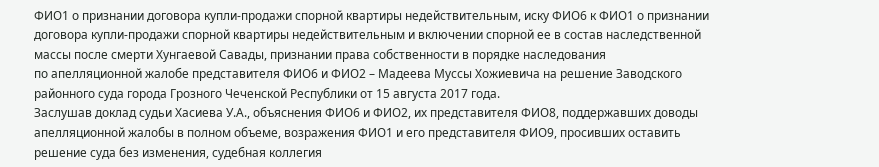ФИО1 о признании договора купли-продажи спорной квартиры недействительным, иску ФИО6 к ФИО1 о признании договора купли-продажи спорной квартиры недействительным и включении спорной ее в состав наследственной массы после смерти Хунгаевой Савады, признании права собственности в порядке наследования
по апелляционной жалобе представителя ФИО6 и ФИО2 – Мадеева Муссы Хожиевича на решение Заводского районного суда города Грозного Чеченской Республики от 15 августа 2017 года.
Заслушав доклад судьи Хасиева У.А., объяснения ФИО6 и ФИО2, их представителя ФИО8, поддержавших доводы апелляционной жалобы в полном объеме, возражения ФИО1 и его представителя ФИО9, просивших оставить решение суда без изменения, судебная коллегия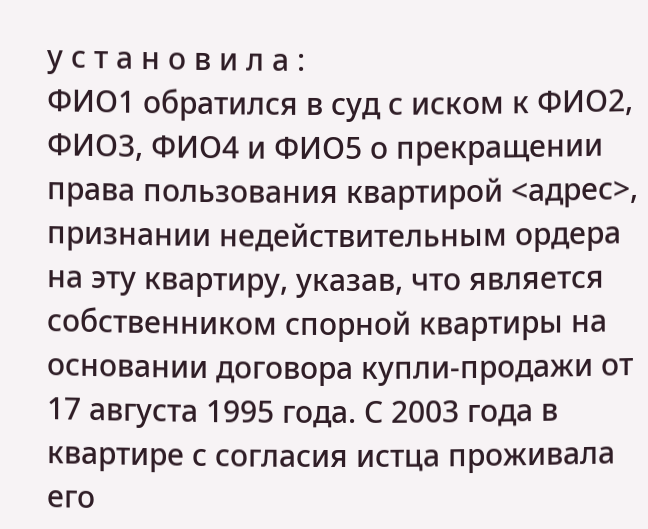у с т а н о в и л а :
ФИО1 обратился в суд с иском к ФИО2, ФИО3, ФИО4 и ФИО5 о прекращении права пользования квартирой <адрес>, признании недействительным ордера на эту квартиру, указав, что является собственником спорной квартиры на основании договора купли-продажи от 17 августа 1995 года. С 2003 года в квартире с согласия истца проживала его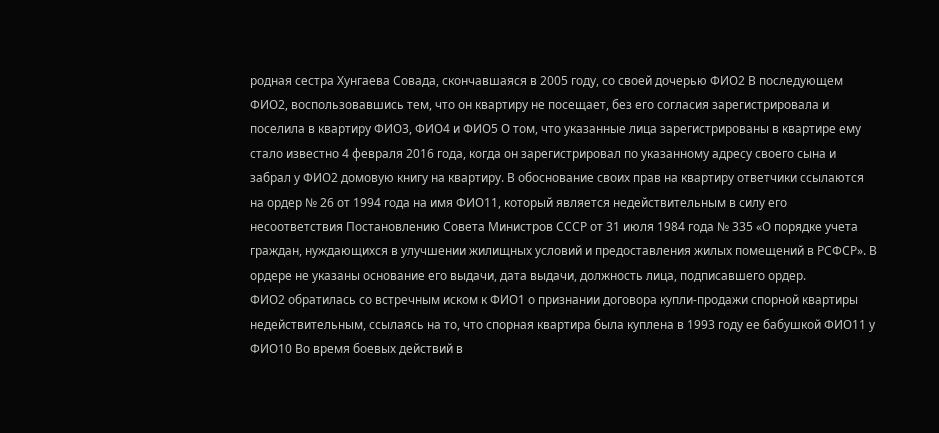родная сестра Хунгаева Совада, скончавшаяся в 2005 году, со своей дочерью ФИО2 В последующем ФИО2, воспользовавшись тем, что он квартиру не посещает, без его согласия зарегистрировала и поселила в квартиру ФИО3, ФИО4 и ФИО5 О том, что указанные лица зарегистрированы в квартире ему стало известно 4 февраля 2016 года, когда он зарегистрировал по указанному адресу своего сына и забрал у ФИО2 домовую книгу на квартиру. В обоснование своих прав на квартиру ответчики ссылаются на ордер № 26 от 1994 года на имя ФИО11, который является недействительным в силу его несоответствия Постановлению Совета Министров СССР от 31 июля 1984 года № 335 «О порядке учета граждан, нуждающихся в улучшении жилищных условий и предоставления жилых помещений в РСФСР». В ордере не указаны основание его выдачи, дата выдачи, должность лица, подписавшего ордер.
ФИО2 обратилась со встречным иском к ФИО1 о признании договора купли-продажи спорной квартиры недействительным, ссылаясь на то, что спорная квартира была куплена в 1993 году ее бабушкой ФИО11 у ФИО10 Во время боевых действий в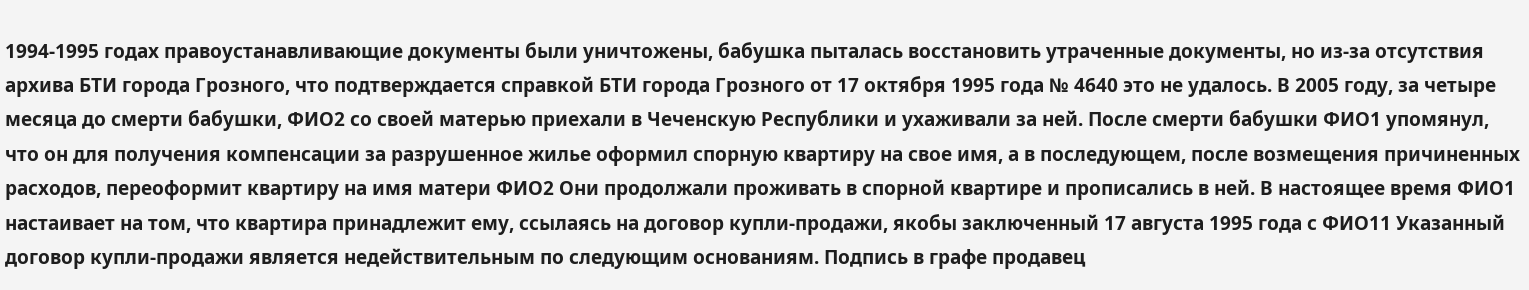1994-1995 годах правоустанавливающие документы были уничтожены, бабушка пыталась восстановить утраченные документы, но из-за отсутствия архива БТИ города Грозного, что подтверждается справкой БТИ города Грозного от 17 октября 1995 года № 4640 это не удалось. В 2005 году, за четыре месяца до смерти бабушки, ФИО2 со своей матерью приехали в Чеченскую Республики и ухаживали за ней. После смерти бабушки ФИО1 упомянул, что он для получения компенсации за разрушенное жилье оформил спорную квартиру на свое имя, а в последующем, после возмещения причиненных расходов, переоформит квартиру на имя матери ФИО2 Они продолжали проживать в спорной квартире и прописались в ней. В настоящее время ФИО1 настаивает на том, что квартира принадлежит ему, ссылаясь на договор купли-продажи, якобы заключенный 17 августа 1995 года с ФИО11 Указанный договор купли-продажи является недействительным по следующим основаниям. Подпись в графе продавец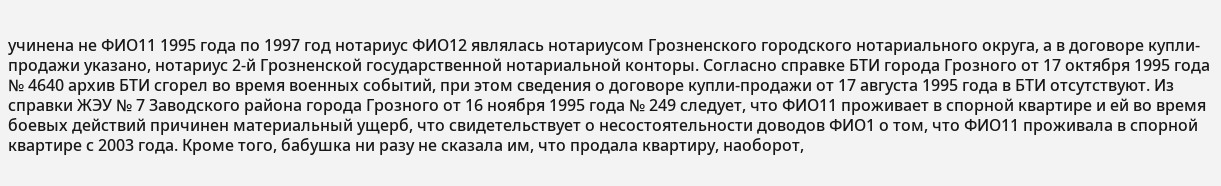учинена не ФИО11 1995 года по 1997 год нотариус ФИО12 являлась нотариусом Грозненского городского нотариального округа, а в договоре купли-продажи указано, нотариус 2-й Грозненской государственной нотариальной конторы. Согласно справке БТИ города Грозного от 17 октября 1995 года № 4640 архив БТИ сгорел во время военных событий, при этом сведения о договоре купли-продажи от 17 августа 1995 года в БТИ отсутствуют. Из справки ЖЭУ № 7 Заводского района города Грозного от 16 ноября 1995 года № 249 следует, что ФИО11 проживает в спорной квартире и ей во время боевых действий причинен материальный ущерб, что свидетельствует о несостоятельности доводов ФИО1 о том, что ФИО11 проживала в спорной квартире с 2003 года. Кроме того, бабушка ни разу не сказала им, что продала квартиру, наоборот,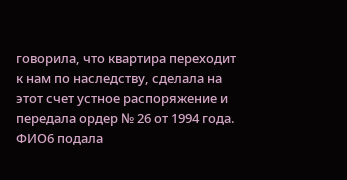говорила, что квартира переходит к нам по наследству, сделала на этот счет устное распоряжение и передала ордер № 26 от 1994 года.
ФИО6 подала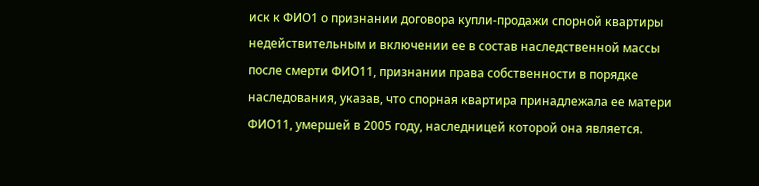иск к ФИО1 о признании договора купли-продажи спорной квартиры недействительным и включении ее в состав наследственной массы после смерти ФИО11, признании права собственности в порядке наследования, указав, что спорная квартира принадлежала ее матери ФИО11, умершей в 2005 году, наследницей которой она является.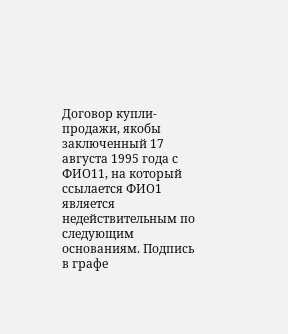Договор купли-продажи, якобы заключенный 17 августа 1995 года с ФИО11, на который ссылается ФИО1 является недействительным по следующим основаниям. Подпись в графе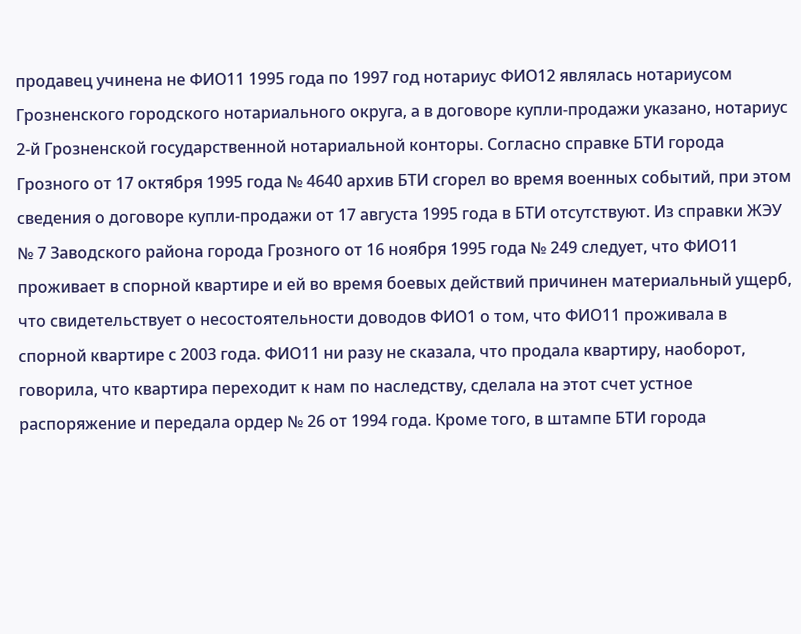продавец учинена не ФИО11 1995 года по 1997 год нотариус ФИО12 являлась нотариусом Грозненского городского нотариального округа, а в договоре купли-продажи указано, нотариус 2-й Грозненской государственной нотариальной конторы. Согласно справке БТИ города Грозного от 17 октября 1995 года № 4640 архив БТИ сгорел во время военных событий, при этом сведения о договоре купли-продажи от 17 августа 1995 года в БТИ отсутствуют. Из справки ЖЭУ № 7 Заводского района города Грозного от 16 ноября 1995 года № 249 следует, что ФИО11 проживает в спорной квартире и ей во время боевых действий причинен материальный ущерб, что свидетельствует о несостоятельности доводов ФИО1 о том, что ФИО11 проживала в спорной квартире с 2003 года. ФИО11 ни разу не сказала, что продала квартиру, наоборот, говорила, что квартира переходит к нам по наследству, сделала на этот счет устное распоряжение и передала ордер № 26 от 1994 года. Кроме того, в штампе БТИ города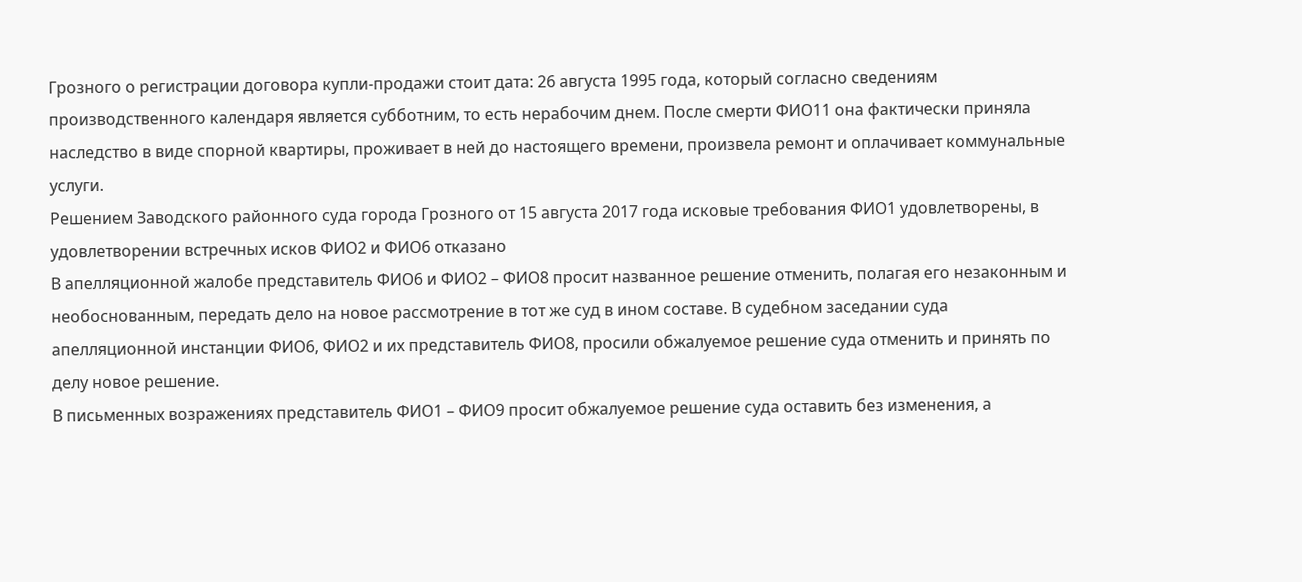Грозного о регистрации договора купли-продажи стоит дата: 26 августа 1995 года, который согласно сведениям производственного календаря является субботним, то есть нерабочим днем. После смерти ФИО11 она фактически приняла наследство в виде спорной квартиры, проживает в ней до настоящего времени, произвела ремонт и оплачивает коммунальные услуги.
Решением Заводского районного суда города Грозного от 15 августа 2017 года исковые требования ФИО1 удовлетворены, в удовлетворении встречных исков ФИО2 и ФИО6 отказано
В апелляционной жалобе представитель ФИО6 и ФИО2 – ФИО8 просит названное решение отменить, полагая его незаконным и необоснованным, передать дело на новое рассмотрение в тот же суд в ином составе. В судебном заседании суда апелляционной инстанции ФИО6, ФИО2 и их представитель ФИО8, просили обжалуемое решение суда отменить и принять по делу новое решение.
В письменных возражениях представитель ФИО1 – ФИО9 просит обжалуемое решение суда оставить без изменения, а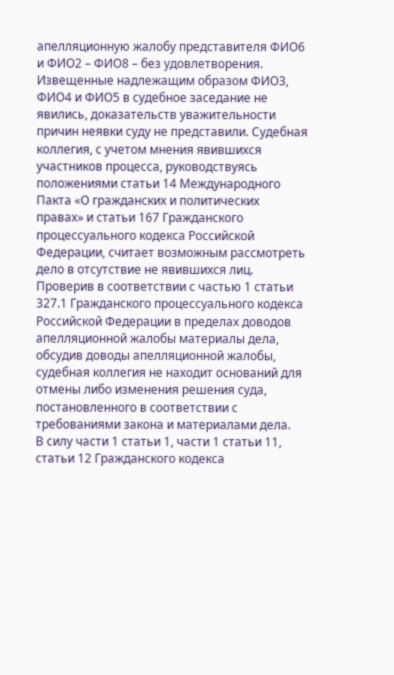апелляционную жалобу представителя ФИО6 и ФИО2 – ФИО8 – без удовлетворения.
Извещенные надлежащим образом ФИО3, ФИО4 и ФИО5 в судебное заседание не явились, доказательств уважительности причин неявки суду не представили. Судебная коллегия, с учетом мнения явившихся участников процесса, руководствуясь положениями статьи 14 Международного Пакта «О гражданских и политических правах» и статьи 167 Гражданского процессуального кодекса Российской Федерации, считает возможным рассмотреть дело в отсутствие не явившихся лиц.
Проверив в соответствии с частью 1 статьи 327.1 Гражданского процессуального кодекса Российской Федерации в пределах доводов апелляционной жалобы материалы дела, обсудив доводы апелляционной жалобы, судебная коллегия не находит оснований для отмены либо изменения решения суда, постановленного в соответствии с требованиями закона и материалами дела.
В силу части 1 статьи 1, части 1 статьи 11, статьи 12 Гражданского кодекса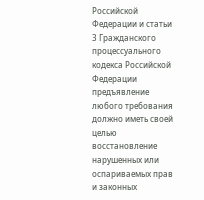Российской Федерации и статьи 3 Гражданского процессуального кодекса Российской Федерации предъявление любого требования должно иметь своей целью восстановление нарушенных или оспариваемых прав и законных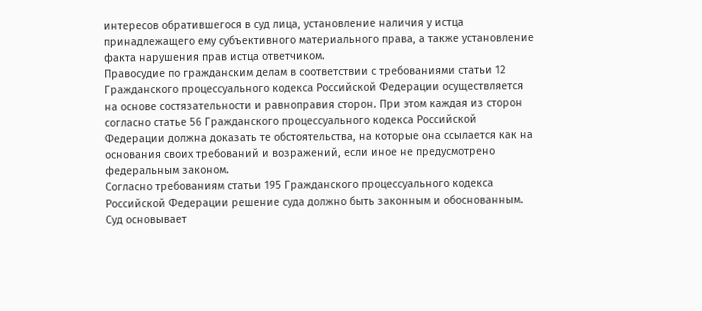интересов обратившегося в суд лица, установление наличия у истца принадлежащего ему субъективного материального права, а также установление факта нарушения прав истца ответчиком.
Правосудие по гражданским делам в соответствии с требованиями статьи 12 Гражданского процессуального кодекса Российской Федерации осуществляется на основе состязательности и равноправия сторон. При этом каждая из сторон согласно статье 56 Гражданского процессуального кодекса Российской Федерации должна доказать те обстоятельства, на которые она ссылается как на основания своих требований и возражений, если иное не предусмотрено федеральным законом.
Согласно требованиям статьи 195 Гражданского процессуального кодекса Российской Федерации решение суда должно быть законным и обоснованным. Суд основывает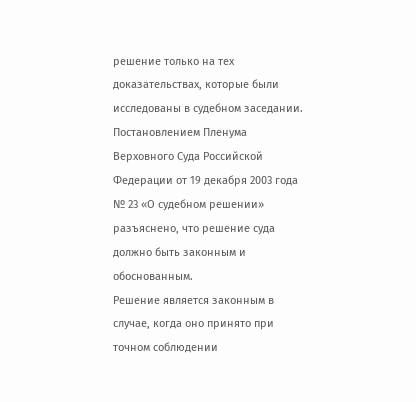решение только на тех доказательствах, которые были исследованы в судебном заседании.
Постановлением Пленума Верховного Суда Российской Федерации от 19 декабря 2003 года № 23 «О судебном решении» разъяснено, что решение суда должно быть законным и обоснованным.
Решение является законным в случае, когда оно принято при точном соблюдении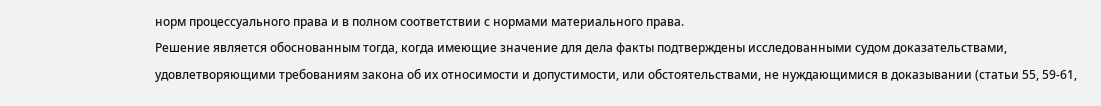норм процессуального права и в полном соответствии с нормами материального права.
Решение является обоснованным тогда, когда имеющие значение для дела факты подтверждены исследованными судом доказательствами, удовлетворяющими требованиям закона об их относимости и допустимости, или обстоятельствами, не нуждающимися в доказывании (статьи 55, 59-61,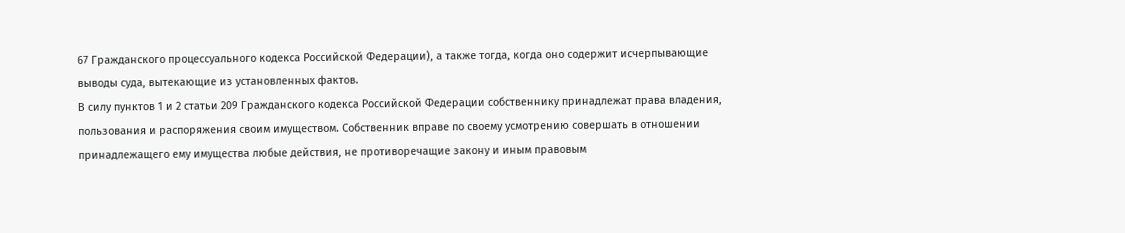67 Гражданского процессуального кодекса Российской Федерации), а также тогда, когда оно содержит исчерпывающие выводы суда, вытекающие из установленных фактов.
В силу пунктов 1 и 2 статьи 209 Гражданского кодекса Российской Федерации собственнику принадлежат права владения, пользования и распоряжения своим имуществом. Собственник вправе по своему усмотрению совершать в отношении принадлежащего ему имущества любые действия, не противоречащие закону и иным правовым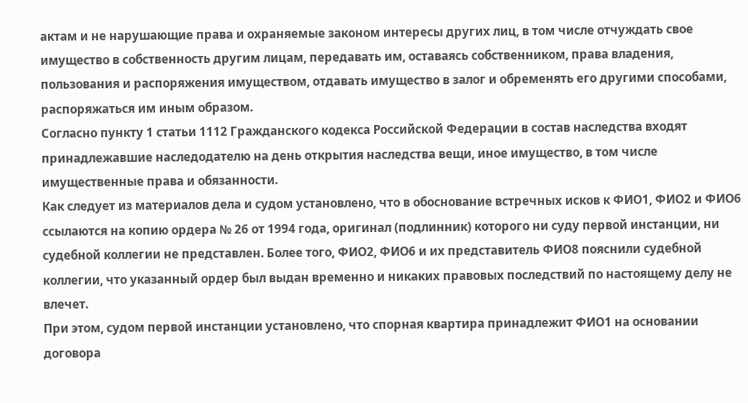актам и не нарушающие права и охраняемые законом интересы других лиц, в том числе отчуждать свое имущество в собственность другим лицам, передавать им, оставаясь собственником, права владения, пользования и распоряжения имуществом, отдавать имущество в залог и обременять его другими способами, распоряжаться им иным образом.
Согласно пункту 1 статьи 1112 Гражданского кодекса Российской Федерации в состав наследства входят принадлежавшие наследодателю на день открытия наследства вещи, иное имущество, в том числе имущественные права и обязанности.
Как следует из материалов дела и судом установлено, что в обоснование встречных исков к ФИО1, ФИО2 и ФИО6 ссылаются на копию ордера № 26 от 1994 года, оригинал (подлинник) которого ни суду первой инстанции, ни судебной коллегии не представлен. Более того, ФИО2, ФИО6 и их представитель ФИО8 пояснили судебной коллегии, что указанный ордер был выдан временно и никаких правовых последствий по настоящему делу не влечет.
При этом, судом первой инстанции установлено, что спорная квартира принадлежит ФИО1 на основании договора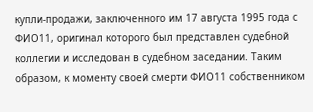купли-продажи, заключенного им 17 августа 1995 года с ФИО11, оригинал которого был представлен судебной коллегии и исследован в судебном заседании. Таким образом, к моменту своей смерти ФИО11 собственником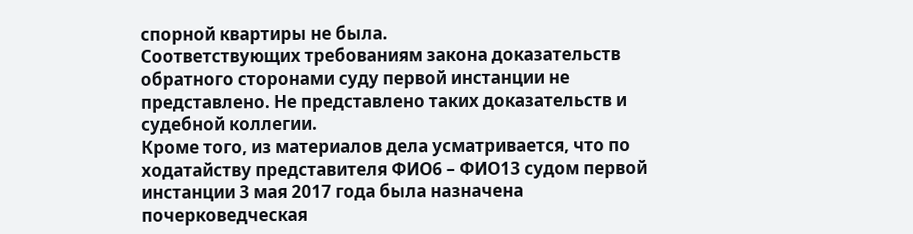спорной квартиры не была.
Соответствующих требованиям закона доказательств обратного сторонами суду первой инстанции не представлено. Не представлено таких доказательств и судебной коллегии.
Кроме того, из материалов дела усматривается, что по ходатайству представителя ФИО6 – ФИО13 судом первой инстанции 3 мая 2017 года была назначена почерковедческая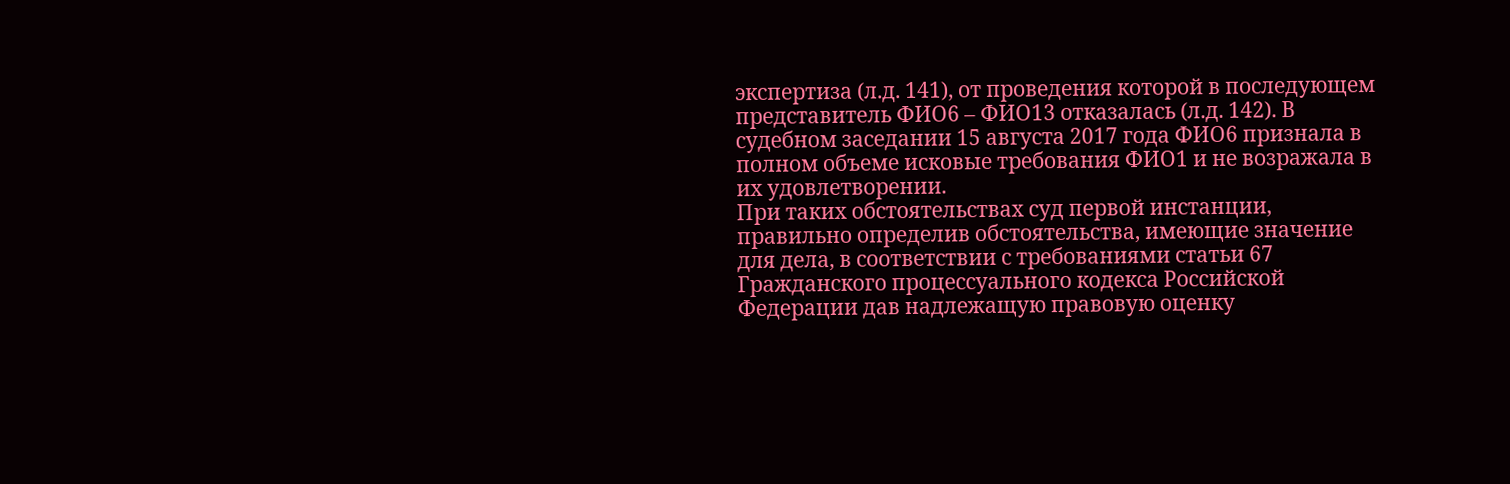экспертиза (л.д. 141), от проведения которой в последующем представитель ФИО6 – ФИО13 отказалась (л.д. 142). В судебном заседании 15 августа 2017 года ФИО6 признала в полном объеме исковые требования ФИО1 и не возражала в их удовлетворении.
При таких обстоятельствах суд первой инстанции, правильно определив обстоятельства, имеющие значение для дела, в соответствии с требованиями статьи 67 Гражданского процессуального кодекса Российской Федерации дав надлежащую правовую оценку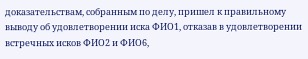доказательствам, собранным по делу, пришел к правильному выводу об удовлетворении иска ФИО1, отказав в удовлетворении встречных исков ФИО2 и ФИО6,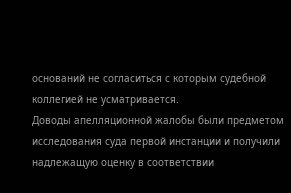оснований не согласиться с которым судебной коллегией не усматривается.
Доводы апелляционной жалобы были предметом исследования суда первой инстанции и получили надлежащую оценку в соответствии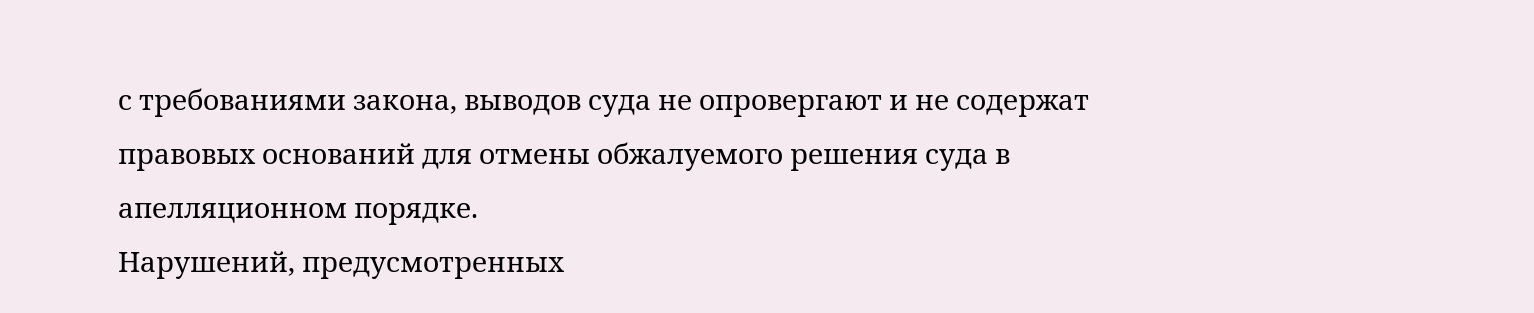с требованиями закона, выводов суда не опровергают и не содержат правовых оснований для отмены обжалуемого решения суда в апелляционном порядке.
Нарушений, предусмотренных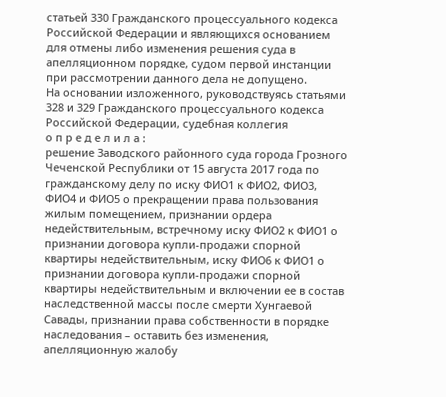статьей 330 Гражданского процессуального кодекса Российской Федерации и являющихся основанием для отмены либо изменения решения суда в апелляционном порядке, судом первой инстанции при рассмотрении данного дела не допущено.
На основании изложенного, руководствуясь статьями 328 и 329 Гражданского процессуального кодекса Российской Федерации, судебная коллегия
о п р е д е л и л а :
решение Заводского районного суда города Грозного Чеченской Республики от 15 августа 2017 года по гражданскому делу по иску ФИО1 к ФИО2, ФИО3, ФИО4 и ФИО5 о прекращении права пользования жилым помещением, признании ордера недействительным, встречному иску ФИО2 к ФИО1 о признании договора купли-продажи спорной квартиры недействительным, иску ФИО6 к ФИО1 о признании договора купли-продажи спорной квартиры недействительным и включении ее в состав наследственной массы после смерти Хунгаевой Савады, признании права собственности в порядке наследования – оставить без изменения, апелляционную жалобу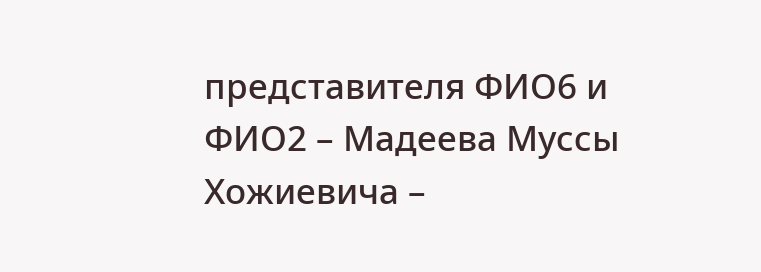представителя ФИО6 и ФИО2 – Мадеева Муссы Хожиевича –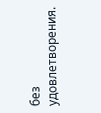без удовлетворения.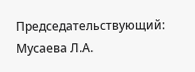Председательствующий: Мусаева Л.А.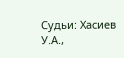Судьи: Хасиев У.А.,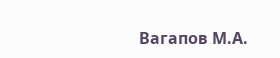Вагапов М.А.